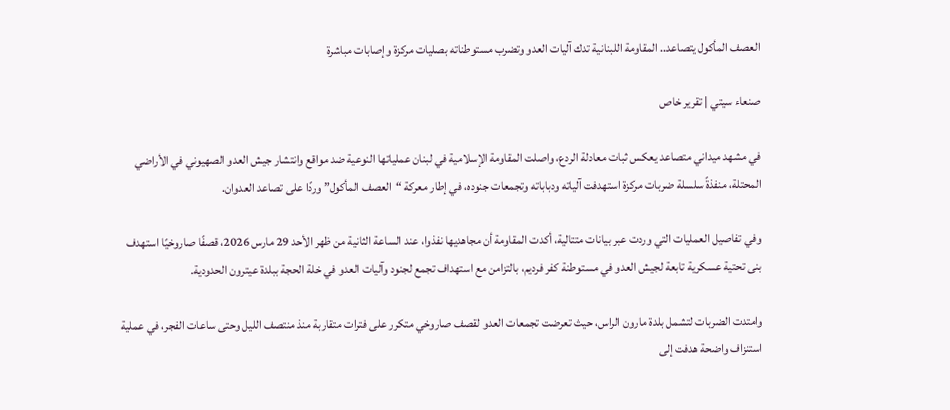العصف المأكول يتصاعد.. المقاومة اللبنانية تدك آليات العدو وتضرب مستوطناته بصليات مركزة وإصابات مباشرة

صنعاء سيتي | تقرير خاص

في مشهد ميداني متصاعد يعكس ثبات معادلة الردع، واصلت المقاومة الإسلامية في لبنان عملياتها النوعية ضد مواقع وانتشار جيش العدو الصهيوني في الأراضي المحتلة، منفذةً سلسلة ضربات مركزة استهدفت آلياته ودباباته وتجمعات جنوده، في إطار معركة “العصف المأكول” وردًا على تصاعد العدوان.

وفي تفاصيل العمليات التي وردت عبر بيانات متتالية، أكدت المقاومة أن مجاهديها نفذوا، عند الساعة الثانية من ظهر الأحد 29 مارس 2026، قصفًا صاروخيًا استهدف بنى تحتية عسكرية تابعة لجيش العدو في مستوطنة كفر فرديم، بالتزامن مع استهداف تجمع لجنود وآليات العدو في خلة الحجة ببلدة عيترون الحدودية.

وامتدت الضربات لتشمل بلدة مارون الراس، حيث تعرضت تجمعات العدو لقصف صاروخي متكرر على فترات متقاربة منذ منتصف الليل وحتى ساعات الفجر، في عملية استنزاف واضحة هدفت إلى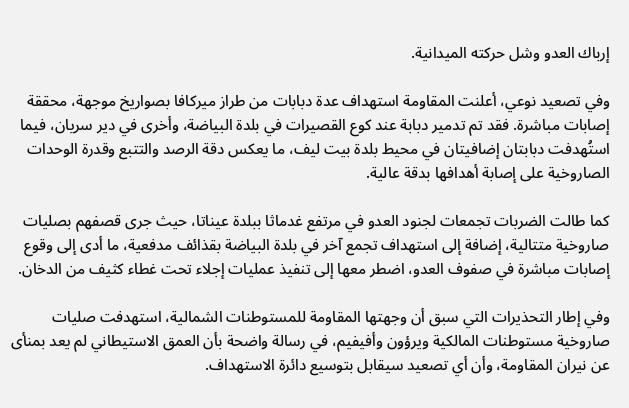إرباك العدو وشل حركته الميدانية.

وفي تصعيد نوعي، أعلنت المقاومة استهداف عدة دبابات من طراز ميركافا بصواريخ موجهة، محققة إصابات مباشرة. فقد تم تدمير دبابة عند كوع القصيرات في بلدة البياضة، وأخرى في دير سريان، فيما استُهدفت دبابتان إضافيتان في محيط بلدة بيت ليف، ما يعكس دقة الرصد والتتبع وقدرة الوحدات الصاروخية على إصابة أهدافها بدقة عالية.

كما طالت الضربات تجمعات لجنود العدو في مرتفع غدماثا ببلدة عيناتا، حيث جرى قصفهم بصليات صاروخية متتالية، إضافة إلى استهداف تجمع آخر في بلدة البياضة بقذائف مدفعية، ما أدى إلى وقوع إصابات مباشرة في صفوف العدو، اضطر معها إلى تنفيذ عمليات إجلاء تحت غطاء كثيف من الدخان.

وفي إطار التحذيرات التي سبق أن وجهتها المقاومة للمستوطنات الشمالية، استهدفت صليات صاروخية مستوطنات المالكية ويرؤون وأفيفيم، في رسالة واضحة بأن العمق الاستيطاني لم يعد بمنأى عن نيران المقاومة، وأن أي تصعيد سيقابل بتوسيع دائرة الاستهداف.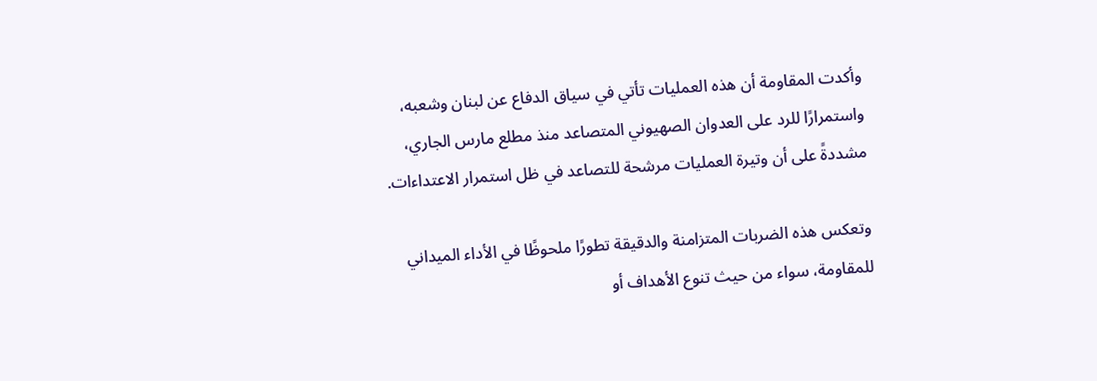وأكدت المقاومة أن هذه العمليات تأتي في سياق الدفاع عن لبنان وشعبه، واستمرارًا للرد على العدوان الصهيوني المتصاعد منذ مطلع مارس الجاري، مشددةً على أن وتيرة العمليات مرشحة للتصاعد في ظل استمرار الاعتداءات.

وتعكس هذه الضربات المتزامنة والدقيقة تطورًا ملحوظًا في الأداء الميداني للمقاومة، سواء من حيث تنوع الأهداف أو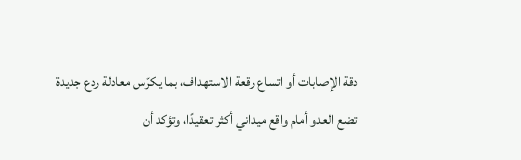دقة الإصابات أو اتساع رقعة الاستهداف، بما يكرّس معادلة ردع جديدة تضع العدو أمام واقع ميداني أكثر تعقيدًا، وتؤكد أن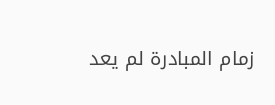زمام المبادرة لم يعد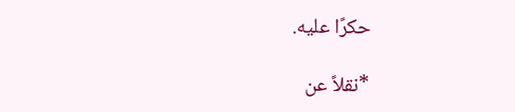حكرًا عليه.

*نقلاً عن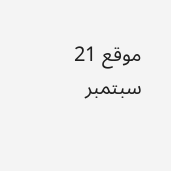موقع 21 سبتمبر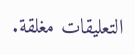التعليقات مغلقة.